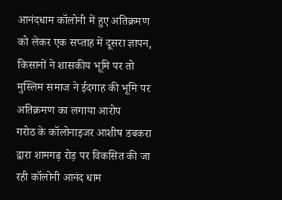आनंदधाम कॉलोनी में हुए अतिक्रमण को लेकर एक सप्ताह में दूसरा ज्ञापन, किसानों ने शासकीय भूमि पर तो मुस्लिम समाज ने ईदगाह की भूमि पर अतिक्रमण का लगाया आरोप
गरोठ के कॉलोनाइजर आशीष डबकरा द्वारा शामगढ़ रोड़ पर विकसित की जा रही कॉलोनी आनंद धाम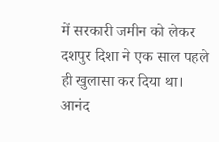में सरकारी जमीन को लेकर दशपुर दिशा ने एक साल पहले ही खुलासा कर दिया था। आनंद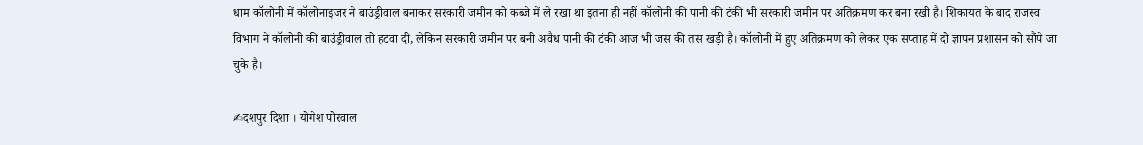धाम कॉलोनी में कॉलोनाइजर ने बाउंड्रीवाल बनाकर सरकारी जमीन को कब्जे में ले रखा था इतना ही नहीं कॉलोनी की पानी की टंकी भी सरकारी जमीन पर अतिक्रमण कर बना रखी है। शिकायत के बाद राजस्व विभाग ने कॉलोनी की बाउंड्रीवाल तो हटवा दी, लेकिन सरकारी जमीन पर बनी अवैध पानी की टंकी आज भी जस की तस खड़ी है। कॉलोनी में हुए अतिक्रमण को लेकर एक सप्ताह में दो ज्ञापन प्रशासन को सौंपे जा चुके है।

✍दशपुर दिशा । योगेश पोरवाल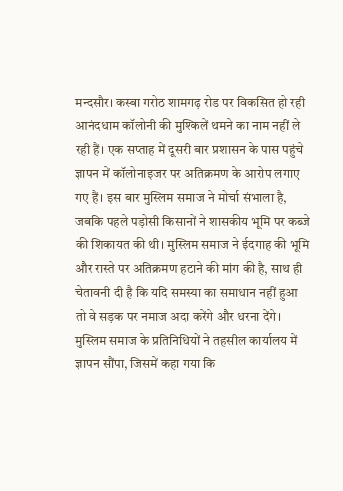मन्दसौर। कस्बा गरोठ शामगढ़ रोड पर विकसित हो रही आनंदधाम कॉलोनी की मुश्किलें थमने का नाम नहीं ले रही हैं। एक सप्ताह में दूसरी बार प्रशासन के पास पहुंचे ज्ञापन में कॉलोनाइजर पर अतिक्रमण के आरोप लगाए गए हैं। इस बार मुस्लिम समाज ने मोर्चा संभाला है, जबकि पहले पड़ोसी किसानों ने शासकीय भूमि पर कब्जे की शिकायत की थी। मुस्लिम समाज ने ईदगाह की भूमि और रास्ते पर अतिक्रमण हटाने की मांग की है, साथ ही चेतावनी दी है कि यदि समस्या का समाधान नहीं हुआ तो वे सड़क पर नमाज अदा करेंगे और धरना देंगे।
मुस्लिम समाज के प्रतिनिधियों ने तहसील कार्यालय में ज्ञापन सौंपा, जिसमें कहा गया कि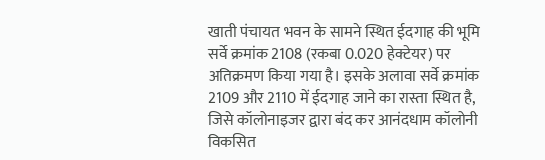खाती पंचायत भवन के सामने स्थित ईदगाह की भूमि सर्वे क्रमांक 2108 (रकबा 0.020 हेक्टेयर) पर अतिक्रमण किया गया है। इसके अलावा सर्वे क्रमांक 2109 और 2110 में ईदगाह जाने का रास्ता स्थित है, जिसे कॉलोनाइजर द्वारा बंद कर आनंदधाम कॉलोनी विकसित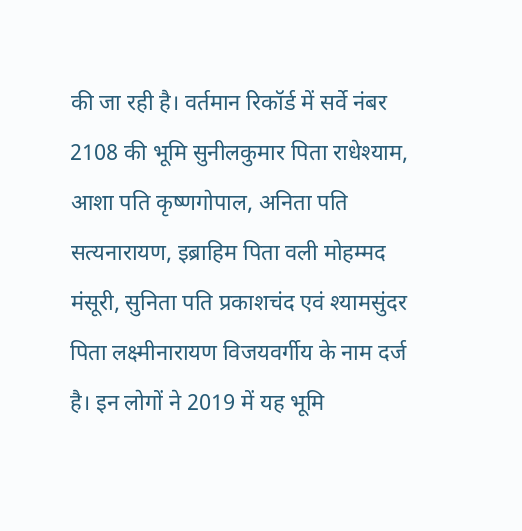की जा रही है। वर्तमान रिकॉर्ड में सर्वे नंबर 2108 की भूमि सुनीलकुमार पिता राधेश्याम, आशा पति कृष्णगोपाल, अनिता पति सत्यनारायण, इब्राहिम पिता वली मोहम्मद मंसूरी, सुनिता पति प्रकाशचंद एवं श्यामसुंदर पिता लक्ष्मीनारायण विजयवर्गीय के नाम दर्ज है। इन लोगों ने 2019 में यह भूमि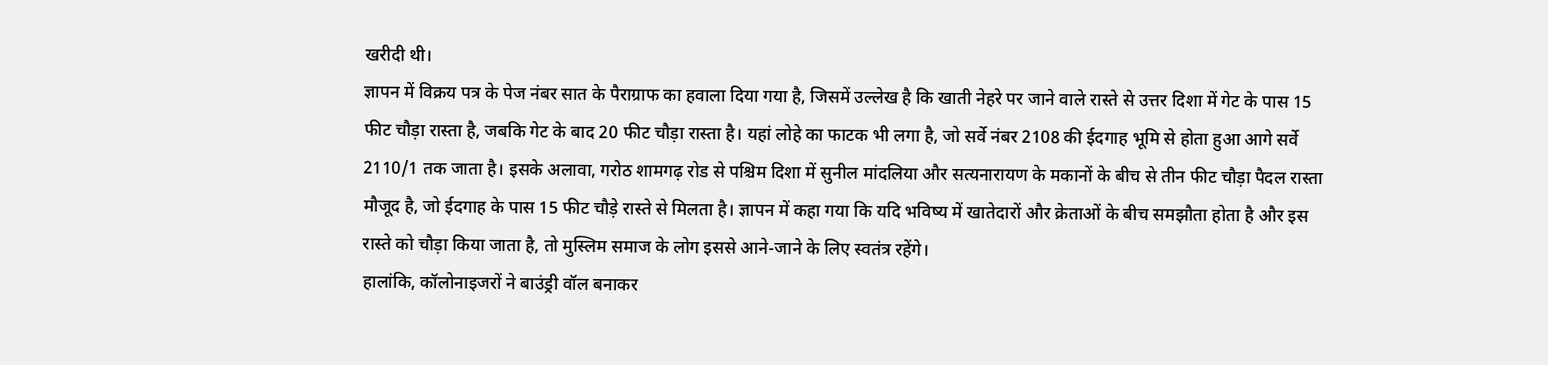खरीदी थी।
ज्ञापन में विक्रय पत्र के पेज नंबर सात के पैराग्राफ का हवाला दिया गया है, जिसमें उल्लेख है कि खाती नेहरे पर जाने वाले रास्ते से उत्तर दिशा में गेट के पास 15 फीट चौड़ा रास्ता है, जबकि गेट के बाद 20 फीट चौड़ा रास्ता है। यहां लोहे का फाटक भी लगा है, जो सर्वे नंबर 2108 की ईदगाह भूमि से होता हुआ आगे सर्वे 2110/1 तक जाता है। इसके अलावा, गरोठ शामगढ़ रोड से पश्चिम दिशा में सुनील मांदलिया और सत्यनारायण के मकानों के बीच से तीन फीट चौड़ा पैदल रास्ता मौजूद है, जो ईदगाह के पास 15 फीट चौड़े रास्ते से मिलता है। ज्ञापन में कहा गया कि यदि भविष्य में खातेदारों और क्रेताओं के बीच समझौता होता है और इस रास्ते को चौड़ा किया जाता है, तो मुस्लिम समाज के लोग इससे आने-जाने के लिए स्वतंत्र रहेंगे।
हालांकि, कॉलोनाइजरों ने बाउंड्री वॉल बनाकर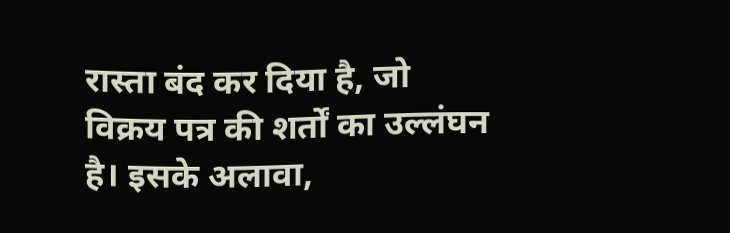रास्ता बंद कर दिया है, जो विक्रय पत्र की शर्तों का उल्लंघन है। इसके अलावा,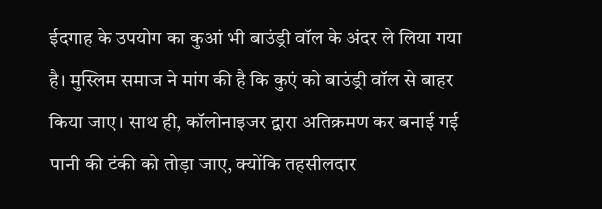ईदगाह के उपयोग का कुआं भी बाउंड्री वॉल के अंदर ले लिया गया है। मुस्लिम समाज ने मांग की है कि कुएं को बाउंड्री वॉल से बाहर किया जाए। साथ ही, कॉलोनाइजर द्वारा अतिक्रमण कर बनाई गई पानी की टंकी को तोड़ा जाए, क्योंकि तहसीलदार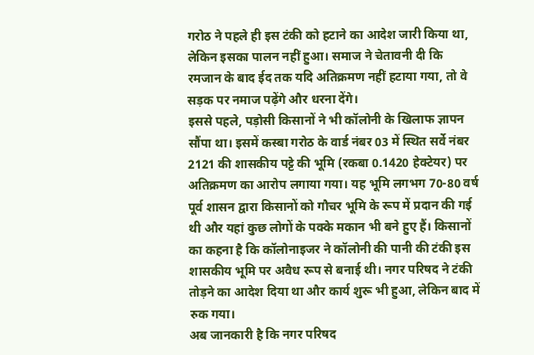गरोठ ने पहले ही इस टंकी को हटाने का आदेश जारी किया था, लेकिन इसका पालन नहीं हुआ। समाज ने चेतावनी दी कि रमजान के बाद ईद तक यदि अतिक्रमण नहीं हटाया गया, तो वे सड़क पर नमाज पढ़ेंगे और धरना देंगे।
इससे पहले, पड़ोसी किसानों ने भी कॉलोनी के खिलाफ ज्ञापन सौंपा था। इसमें कस्बा गरोठ के वार्ड नंबर 03 में स्थित सर्वे नंबर 2121 की शासकीय पट्टे की भूमि (रकबा 0.1420 हेक्टेयर) पर अतिक्रमण का आरोप लगाया गया। यह भूमि लगभग 70-80 वर्ष पूर्व शासन द्वारा किसानों को गौचर भूमि के रूप में प्रदान की गई थी और यहां कुछ लोगों के पक्के मकान भी बने हुए हैं। किसानों का कहना है कि कॉलोनाइजर ने कॉलोनी की पानी की टंकी इस शासकीय भूमि पर अवैध रूप से बनाई थी। नगर परिषद ने टंकी तोड़ने का आदेश दिया था और कार्य शुरू भी हुआ, लेकिन बाद में रुक गया।
अब जानकारी है कि नगर परिषद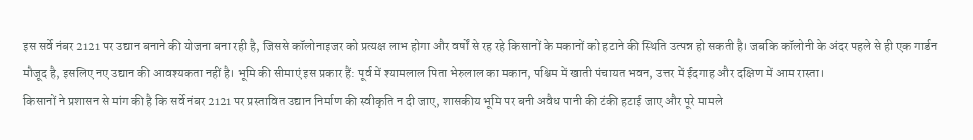इस सर्वे नंबर 2121 पर उद्यान बनाने की योजना बना रही है, जिससे कॉलोनाइजर को प्रत्यक्ष लाभ होगा और वर्षों से रह रहे किसानों के मकानों को हटाने की स्थिति उत्पन्न हो सकती है। जबकि कॉलोनी के अंदर पहले से ही एक गार्डन मौजूद है, इसलिए नए उद्यान की आवश्यकता नहीं है। भूमि की सीमाएं इस प्रकार हैं: पूर्व में श्यामलाल पिता भेरुलाल का मकान, पश्चिम में खाती पंचायत भवन, उत्तर में ईदगाह और दक्षिण में आम रास्ता।
किसानों ने प्रशासन से मांग की है कि सर्वे नंबर 2121 पर प्रस्तावित उद्यान निर्माण की स्वीकृति न दी जाए, शासकीय भूमि पर बनी अवैध पानी की टंकी हटाई जाए और पूरे मामले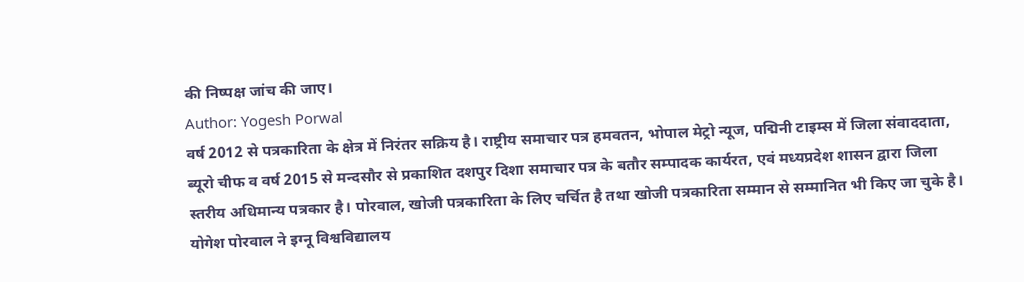की निष्पक्ष जांच की जाए।
Author: Yogesh Porwal
वर्ष 2012 से पत्रकारिता के क्षेत्र में निरंतर सक्रिय है। राष्ट्रीय समाचार पत्र हमवतन, भोपाल मेट्रो न्यूज, पद्मिनी टाइम्स में जिला संवाददाता, ब्यूरो चीफ व वर्ष 2015 से मन्दसौर से प्रकाशित दशपुर दिशा समाचार पत्र के बतौर सम्पादक कार्यरत, एवं मध्यप्रदेश शासन द्वारा जिला स्तरीय अधिमान्य पत्रकार है। पोरवाल, खोजी पत्रकारिता के लिए चर्चित है तथा खोजी पत्रकारिता सम्मान से सम्मानित भी किए जा चुके है। योगेश पोरवाल ने इग्नू विश्वविद्यालय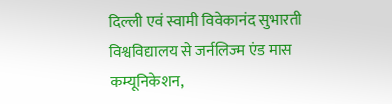दिल्ली एवं स्वामी विवेकानंद सुभारती विश्वविद्यालय से जर्नलिज्म एंड मास कम्यूनिकेशन,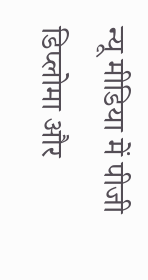न्यू मीडिया में पीजी डिप्लोमा और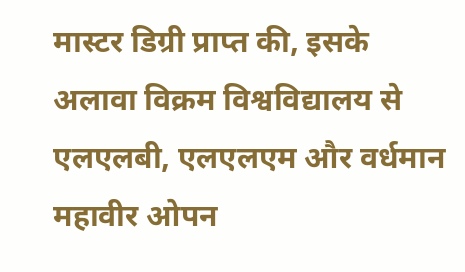मास्टर डिग्री प्राप्त की, इसके अलावा विक्रम विश्वविद्यालय से एलएलबी, एलएलएम और वर्धमान महावीर ओपन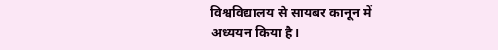विश्वविद्यालय से सायबर कानून में अध्ययन किया है।